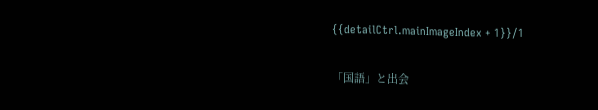{{detailCtrl.mainImageIndex + 1}}/1

「国語」と出会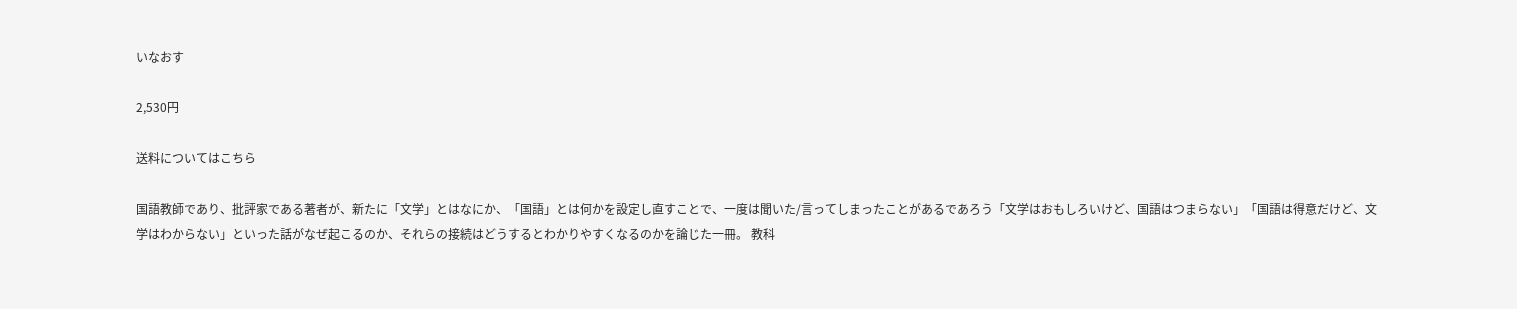いなおす

2,530円

送料についてはこちら

国語教師であり、批評家である著者が、新たに「文学」とはなにか、「国語」とは何かを設定し直すことで、一度は聞いた/言ってしまったことがあるであろう「文学はおもしろいけど、国語はつまらない」「国語は得意だけど、文学はわからない」といった話がなぜ起こるのか、それらの接続はどうするとわかりやすくなるのかを論じた一冊。 教科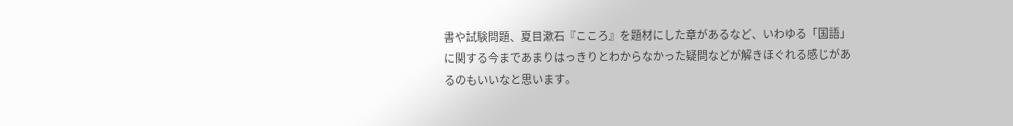書や試験問題、夏目漱石『こころ』を題材にした章があるなど、いわゆる「国語」に関する今まであまりはっきりとわからなかった疑問などが解きほぐれる感じがあるのもいいなと思います。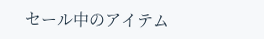セール中のアイテム